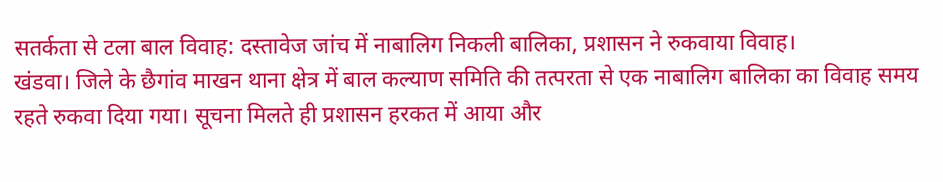सतर्कता से टला बाल विवाह: दस्तावेज जांच में नाबालिग निकली बालिका, प्रशासन ने रुकवाया विवाह।
खंडवा। जिले के छैगांव माखन थाना क्षेत्र में बाल कल्याण समिति की तत्परता से एक नाबालिग बालिका का विवाह समय रहते रुकवा दिया गया। सूचना मिलते ही प्रशासन हरकत में आया और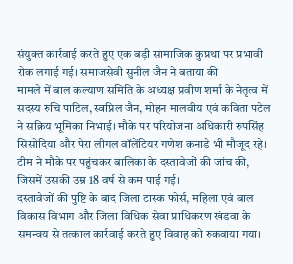संयुक्त कार्रवाई करते हुए एक बड़ी सामाजिक कुप्रथा पर प्रभावी रोक लगाई गई। समाजसेवी सुनील जैन ने बताया की
मामले में बाल कल्याण समिति के अध्यक्ष प्रवीण शर्मा के नेतृत्व में सदस्य रुचि पाटिल, स्वप्निल जैन, मोहन मालवीय एवं कविता पटेल ने सक्रिय भूमिका निभाई। मौके पर परियोजना अधिकारी रुपसिंह सिसोदिया और पेरा लीगल वॉलेंटियर गणेश कनाडे भी मौजूद रहे। टीम ने मौके पर पहुंचकर बालिका के दस्तावेजों की जांच की, जिसमें उसकी उम्र 18 वर्ष से कम पाई गई।
दस्तावेजों की पुष्टि के बाद जिला टास्क फोर्स, महिला एवं बाल विकास विभाग और जिला विधिक सेवा प्राधिकरण खंडवा के समन्वय से तत्काल कार्रवाई करते हुए विवाह को रुकवाया गया।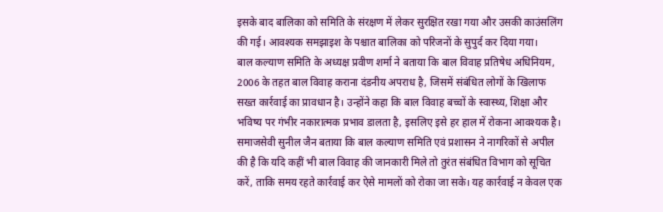इसके बाद बालिका को समिति के संरक्षण में लेकर सुरक्षित रखा गया और उसकी काउंसलिंग की गई। आवश्यक समझाइश के पश्चात बालिका को परिजनों के सुपुर्द कर दिया गया।
बाल कल्याण समिति के अध्यक्ष प्रवीण शर्मा ने बताया कि बाल विवाह प्रतिषेध अधिनियम, 2006 के तहत बाल विवाह कराना दंडनीय अपराध है, जिसमें संबंधित लोगों के खिलाफ सख्त कार्रवाई का प्रावधान है। उन्होंने कहा कि बाल विवाह बच्चों के स्वास्थ्य, शिक्षा और भविष्य पर गंभीर नकारात्मक प्रभाव डालता है, इसलिए इसे हर हाल में रोकना आवश्यक है। समाजसेवी सुनील जैन बताया कि बाल कल्याण समिति एवं प्रशासन ने नागरिकों से अपील की है कि यदि कहीं भी बाल विवाह की जानकारी मिले तो तुरंत संबंधित विभाग को सूचित करें, ताकि समय रहते कार्रवाई कर ऐसे मामलों को रोका जा सके। यह कार्रवाई न केवल एक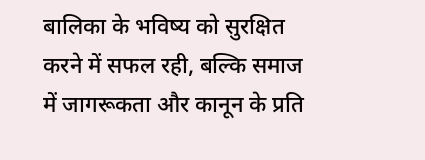बालिका के भविष्य को सुरक्षित करने में सफल रही, बल्कि समाज में जागरूकता और कानून के प्रति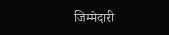जिम्मेदारी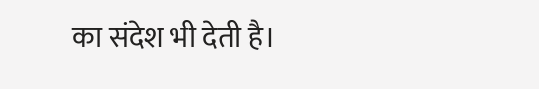का संदेश भी देती है।